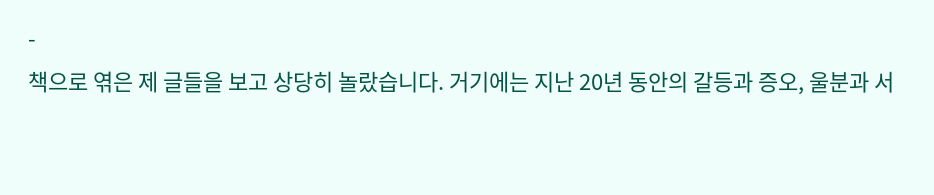-
책으로 엮은 제 글들을 보고 상당히 놀랐습니다. 거기에는 지난 20년 동안의 갈등과 증오, 울분과 서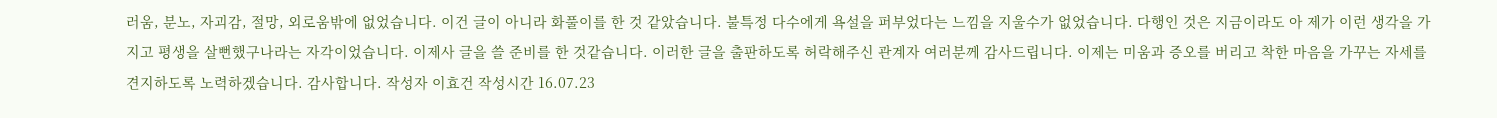러움, 분노, 자괴감, 절망, 외로움밖에 없었습니다. 이건 글이 아니라 화풀이를 한 것 같았습니다. 불특정 다수에게 욕설을 퍼부었다는 느낌을 지울수가 없었습니다. 다행인 것은 지금이라도 아 제가 이런 생각을 가지고 평생을 살뻔했구나라는 자각이었습니다. 이제사 글을 쓸 준비를 한 것같습니다. 이러한 글을 출판하도록 허락해주신 관계자 여러분께 감사드립니다. 이제는 미움과 증오를 버리고 착한 마음을 가꾸는 자세를 견지하도록 노력하겠습니다. 감사합니다. 작성자 이효건 작성시간 16.07.23